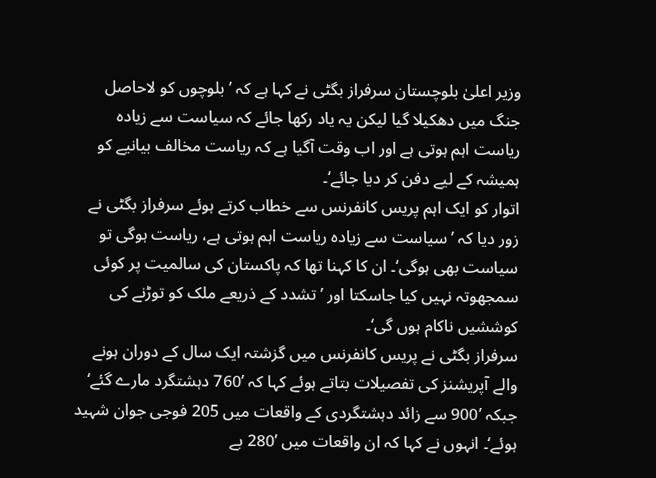وزیر اعلیٰ بلوچستان سرفراز بگٹی نے کہا ہے کہ ’بلوچوں کو لاحاصل جنگ میں دھکیلا گیا لیکن یہ یاد رکھا جائے کہ سیاست سے زیادہ ریاست اہم ہوتی ہے اور اب وقت آگیا ہے کہ ریاست مخالف بیانیے کو ہمیشہ کے لیے دفن کر دیا جائے‘۔
اتوار کو ایک اہم پریس کانفرنس سے خطاب کرتے ہوئے سرفراز بگٹی نے زور دیا کہ ’سیاست سے زیادہ ریاست اہم ہوتی ہے، ریاست ہوگی تو سیاست بھی ہوگی‘۔ ان کا کہنا تھا کہ پاکستان کی سالمیت پر کوئی سمجھوتہ نہیں کیا جاسکتا اور ’تشدد کے ذریعے ملک کو توڑنے کی کوششیں ناکام ہوں گی‘۔
سرفراز بگٹی نے پریس کانفرنس میں گزشتہ ایک سال کے دوران ہونے والے آپریشنز کی تفصیلات بتاتے ہوئے کہا کہ ’760 دہشتگرد مارے گئے‘ جبکہ ’900 سے زائد دہشتگردی کے واقعات میں 205 فوجی جوان شہید ہوئے‘۔ انہوں نے کہا کہ ان واقعات میں ’280 بے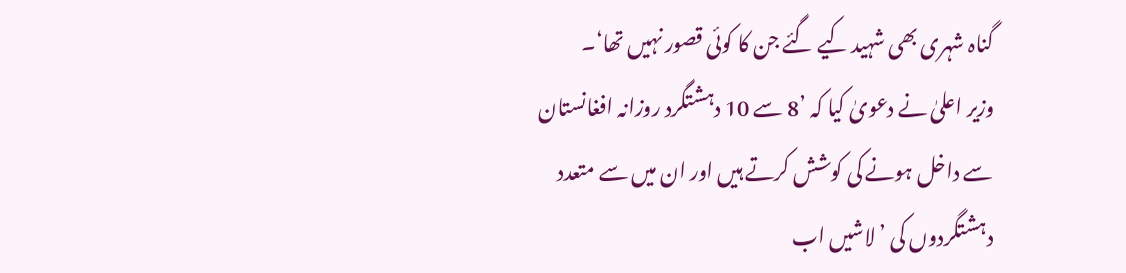گناہ شہری بھی شہید کیے گئے جن کا کوئی قصور نہیں تھا‘۔
وزیر اعلیٰ نے دعویٰ کیا کہ ’8 سے 10 دہشتگرد روزانہ افغانستان سے داخل ہونے کی کوشش کرتے ہیں اور ان میں سے متعدد دہشتگردوں کی ’لاشیں اب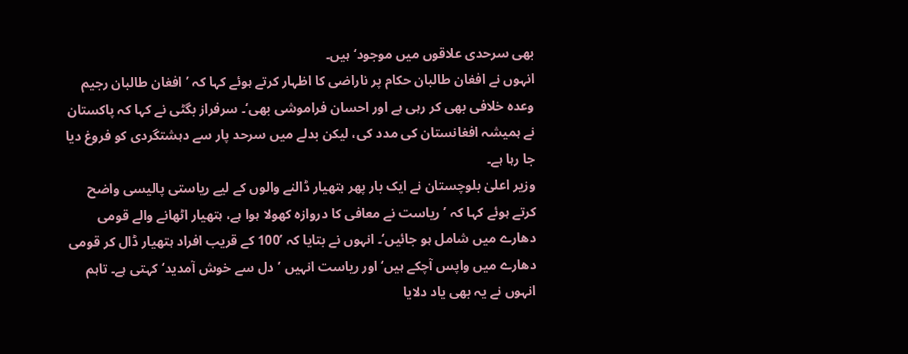بھی سرحدی علاقوں میں موجود‘ ہیں۔
انہوں نے افغان طالبان حکام پر ناراضی کا اظہار کرتے ہوئے کہا کہ ’افغان طالبان رجیم وعدہ خلافی بھی کر رہی ہے اور احسان فراموشی بھی‘۔ سرفراز بگٹی نے کہا کہ پاکستان نے ہمیشہ افغانستان کی مدد کی، لیکن بدلے میں سرحد پار سے دہشتگردی کو فروغ دیا جا رہا ہے۔
وزیر اعلیٰ بلوچستان نے ایک بار پھر ہتھیار ڈالنے والوں کے لیے ریاستی پالیسی واضح کرتے ہوئے کہا کہ ’ریاست نے معافی کا دروازہ کھولا ہوا ہے، ہتھیار اٹھانے والے قومی دھارے میں شامل ہو جائیں‘۔ انہوں نے بتایا کہ ’100 کے قریب افراد ہتھیار ڈال کر قومی دھارے میں واپس آچکے ہیں‘ اور ریاست انہیں ’دل سے خوش آمدید‘ کہتی ہے۔ تاہم انہوں نے یہ بھی یاد دلایا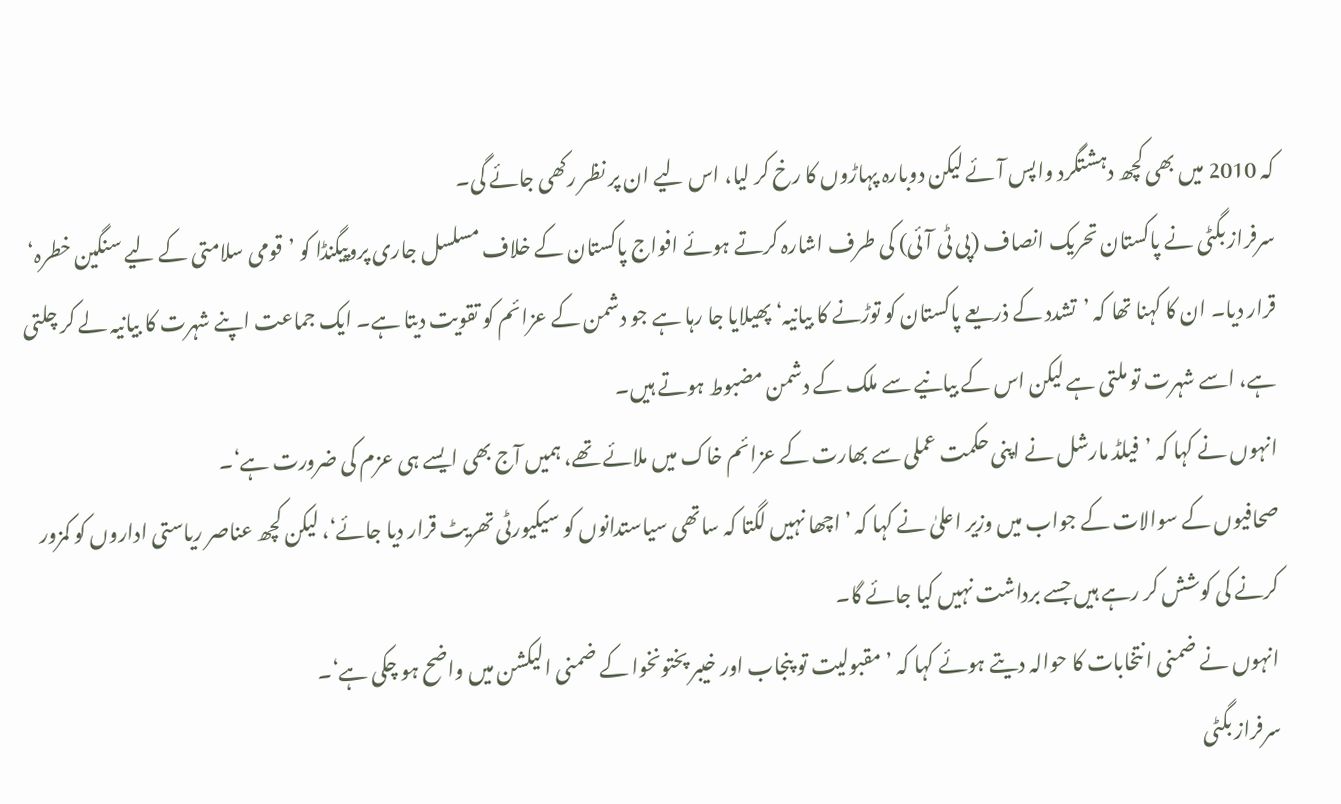کہ 2010 میں بھی کچھ دہشتگرد واپس آئے لیکن دوبارہ پہاڑوں کا رخ کر لیا، اس لیے ان پر نظر رکھی جائے گی۔
سرفراز بگٹی نے پاکستان تحریک انصاف (پی ٹی آئی) کی طرف اشارہ کرتے ہوئے افواج پاکستان کے خلاف مسلسل جاری پروپیگنڈا کو ’قومی سلامتی کے لیے سنگین خطرہ‘ قرار دیا۔ ان کا کہنا تھا کہ ’تشدد کے ذریعے پاکستان کو توڑنے کا بیانیہ‘ پھیلایا جا رہا ہے جو دشمن کے عزائم کو تقویت دیتا ہے۔ ایک جماعت اپنے شہرت کا بیانیہ لے کر چلتی ہے، اسے شہرت تو ملتی ہے لیکن اس کے بیانیے سے ملک کے دشمن مضبوط ہوتے ہیں۔
انہوں نے کہا کہ ’فیلڈ مارشل نے اپنی حکمت عملی سے بھارت کے عزائم خاک میں ملائے تھے، ہمیں آج بھی ایسے ہی عزم کی ضرورت ہے‘۔
صحافیوں کے سوالات کے جواب میں وزیر اعلیٰ نے کہا کہ ’اچھا نہیں لگتا کہ ساتھی سیاستدانوں کو سیکیورٹی تھریٹ قرار دیا جائے‘، لیکن کچھ عناصر ریاستی اداروں کو کمزور کرنے کی کوشش کر رہے ہیں جسے برداشت نہیں کیا جائے گا۔
انہوں نے ضمنی انتخابات کا حوالہ دیتے ہوئے کہا کہ ’مقبولیت تو پنجاب اور خیبر پختونخوا کے ضمنی الیکشن میں واضح ہو چکی ہے‘۔
سرفراز بگٹی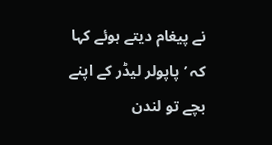نے پیغام دیتے ہوئے کہا کہ ’پاپولر لیڈر کے اپنے بچے تو لندن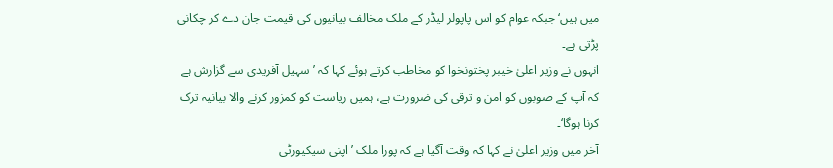میں ہیں‘ جبکہ عوام کو اس پاپولر لیڈر کے ملک مخالف بیانیوں کی قیمت جان دے کر چکانی پڑتی ہے۔
انہوں نے وزیر اعلیٰ خیبر پختونخوا کو مخاطب کرتے ہوئے کہا کہ ’سہیل آفریدی سے گزارش ہے کہ آپ کے صوبوں کو امن و ترقی کی ضرورت ہے، ہمیں ریاست کو کمزور کرنے والا بیانیہ ترک کرنا ہوگا‘۔
آخر میں وزیر اعلیٰ نے کہا کہ وقت آگیا ہے کہ پورا ملک ’اپنی سیکیورٹی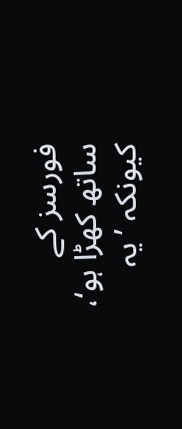فورسز کے ساتھ کھڑا ہو‘، کیونکہ ’یہ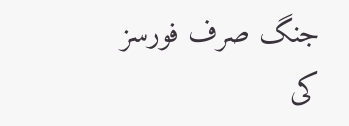جنگ صرف فورسز کی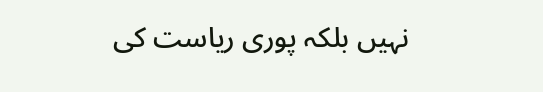نہیں بلکہ پوری ریاست کی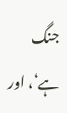جنگ ہے‘، اور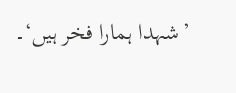’شہدا ہمارا فخر ہیں‘۔